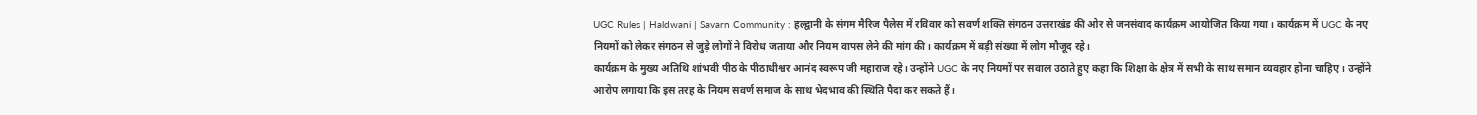UGC Rules | Haldwani | Savarn Community : हल्द्वानी के संगम मैरिज पैलेस में रविवार को सवर्ण शक्ति संगठन उत्तराखंड की ओर से जनसंवाद कार्यक्रम आयोजित किया गया। कार्यक्रम में UGC के नए नियमों को लेकर संगठन से जुड़े लोगों ने विरोध जताया और नियम वापस लेने की मांग की। कार्यक्रम में बड़ी संख्या में लोग मौजूद रहे।
कार्यक्रम के मुख्य अतिथि शांभवी पीठ के पीठाधीश्वर आनंद स्वरूप जी महाराज रहे। उन्होंने UGC के नए नियमों पर सवाल उठाते हुए कहा कि शिक्षा के क्षेत्र में सभी के साथ समान व्यवहार होना चाहिए। उन्होंने आरोप लगाया कि इस तरह के नियम सवर्ण समाज के साथ भेदभाव की स्थिति पैदा कर सकते हैं।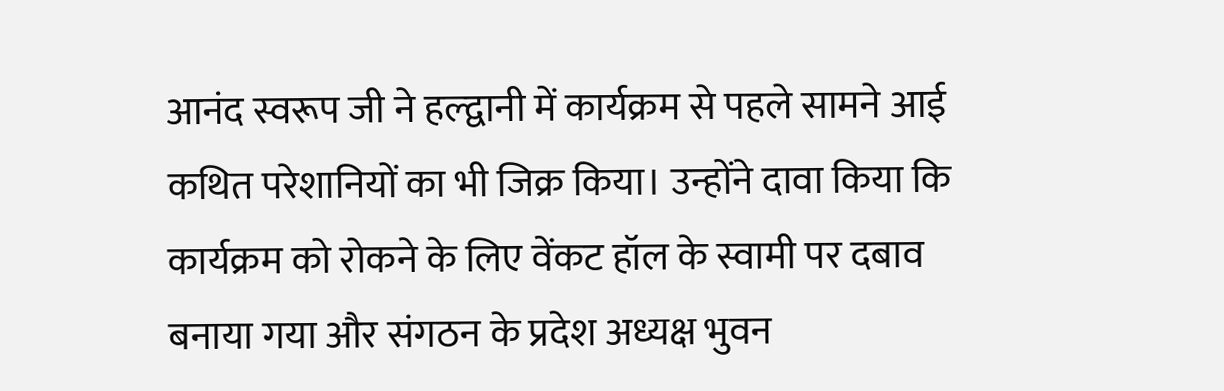आनंद स्वरूप जी ने हल्द्वानी में कार्यक्रम से पहले सामने आई कथित परेशानियों का भी जिक्र किया। उन्होंने दावा किया कि कार्यक्रम को रोकने के लिए वेंकट हॉल के स्वामी पर दबाव बनाया गया और संगठन के प्रदेश अध्यक्ष भुवन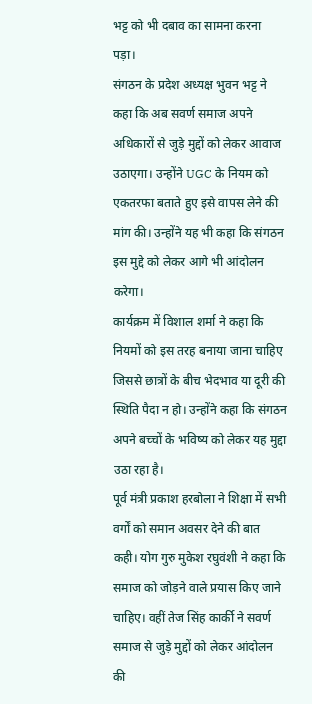भट्ट को भी दबाव का सामना करना पड़ा।
संगठन के प्रदेश अध्यक्ष भुवन भट्ट ने कहा कि अब सवर्ण समाज अपने अधिकारों से जुड़े मुद्दों को लेकर आवाज उठाएगा। उन्होंने UGC के नियम को एकतरफा बताते हुए इसे वापस लेने की मांग की। उन्होंने यह भी कहा कि संगठन इस मुद्दे को लेकर आगे भी आंदोलन करेगा।
कार्यक्रम में विशाल शर्मा ने कहा कि नियमों को इस तरह बनाया जाना चाहिए जिससे छात्रों के बीच भेदभाव या दूरी की स्थिति पैदा न हो। उन्होंने कहा कि संगठन अपने बच्चों के भविष्य को लेकर यह मुद्दा उठा रहा है।
पूर्व मंत्री प्रकाश हरबोला ने शिक्षा में सभी वर्गों को समान अवसर देने की बात कही। योग गुरु मुकेश रघुवंशी ने कहा कि समाज को जोड़ने वाले प्रयास किए जाने चाहिए। वहीं तेज सिंह कार्की ने सवर्ण समाज से जुड़े मुद्दों को लेकर आंदोलन की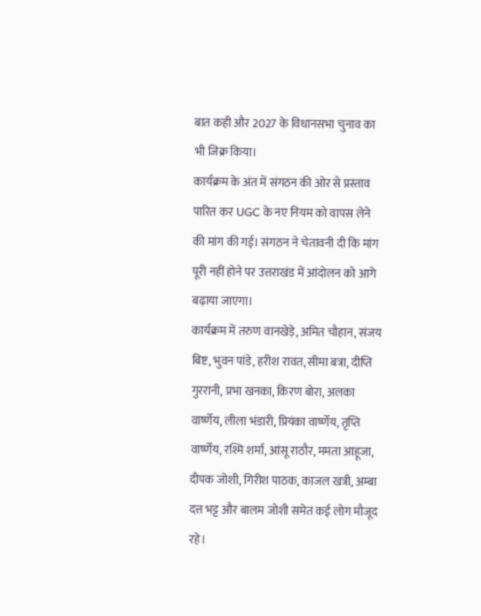बात कही और 2027 के विधानसभा चुनाव का भी जिक्र किया।
कार्यक्रम के अंत में संगठन की ओर से प्रस्ताव पारित कर UGC के नए नियम को वापस लेने की मांग की गई। संगठन ने चेतावनी दी कि मांग पूरी नहीं होने पर उत्तराखंड में आंदोलन को आगे बढ़ाया जाएगा।
कार्यक्रम में तरुण वानखेड़े, अमित चौहान, संजय बिष्ट, भुवन पांडे, हरीश रावत, सीमा बत्रा, दीप्ति गुररानी, प्रभा खनका, किरण बोरा, अलका वार्ष्णेय, लीला भंडारी, प्रियंका वार्ष्णेय, तृप्ति वार्ष्णेय, रश्मि शर्मा, आंसू राठौर, ममता आहूजा, दीपक जोशी, गिरीश पाठक, काजल खत्री, अम्बा दत्त भट्ट और बालम जोशी समेत कई लोग मौजूद रहे।